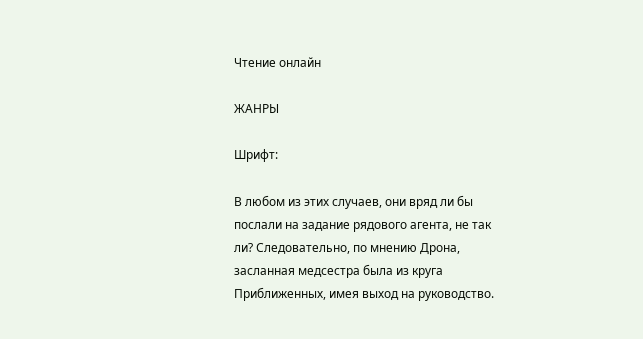Чтение онлайн

ЖАНРЫ

Шрифт:

В любом из этих случаев, они вряд ли бы послали на задание рядового агента, не так ли? Следовательно, по мнению Дрона, засланная медсестра была из круга Приближенных, имея выход на руководство.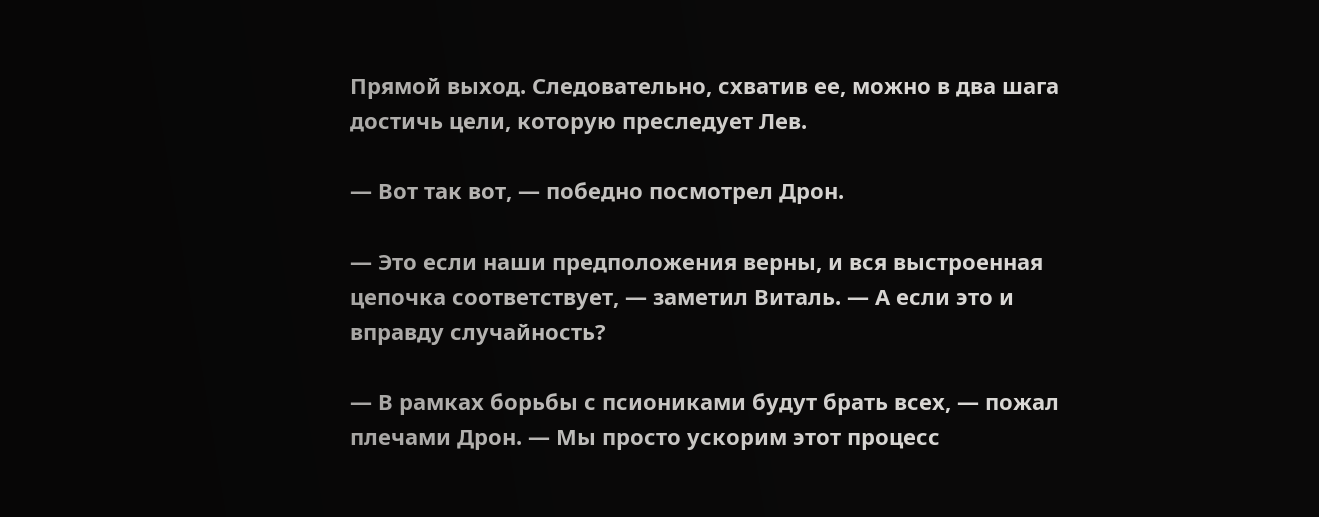Прямой выход. Следовательно, схватив ее, можно в два шага достичь цели, которую преследует Лев.

— Вот так вот, — победно посмотрел Дрон.

— Это если наши предположения верны, и вся выстроенная цепочка соответствует, — заметил Виталь. — А если это и вправду случайность?

— В рамках борьбы с псиониками будут брать всех, — пожал плечами Дрон. — Мы просто ускорим этот процесс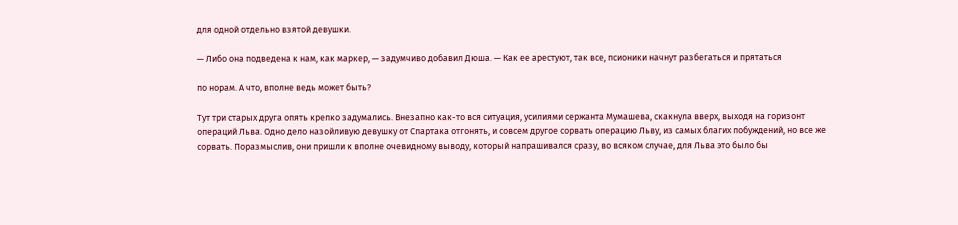для одной отдельно взятой девушки.

— Либо она подведена к нам, как маркер, — задумчиво добавил Дюша. — Как ее арестуют, так все, псионики начнут разбегаться и прятаться

по норам. А что, вполне ведь может быть?

Тут три старых друга опять крепко задумались. Внезапно как-то вся ситуация, усилиями сержанта Мумашева, скакнула вверх, выходя на горизонт операций Льва. Одно дело назойливую девушку от Спартака отгонять, и совсем другое сорвать операцию Льву, из самых благих побуждений, но все же сорвать. Поразмыслив, они пришли к вполне очевидному выводу, который напрашивался сразу, во всяком случае, для Льва это было бы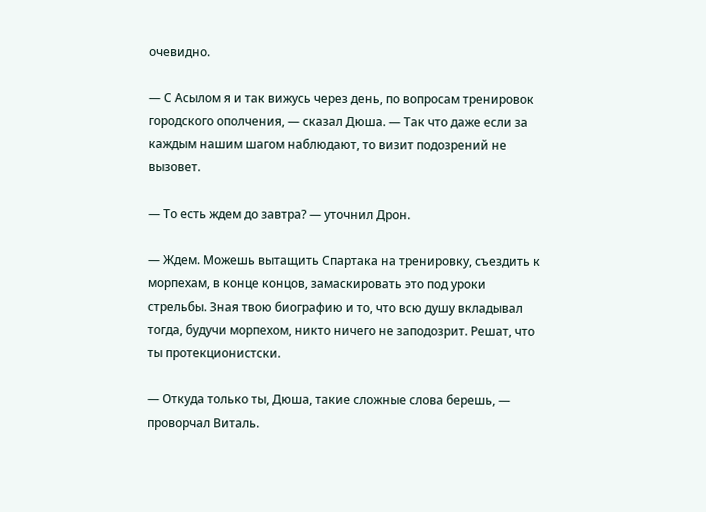очевидно.

— С Асылом я и так вижусь через день, по вопросам тренировок городского ополчения, — сказал Дюша. — Так что даже если за каждым нашим шагом наблюдают, то визит подозрений не вызовет.

— То есть ждем до завтра? — уточнил Дрон.

— Ждем. Можешь вытащить Спартака на тренировку, съездить к морпехам, в конце концов, замаскировать это под уроки стрельбы. Зная твою биографию и то, что всю душу вкладывал тогда, будучи морпехом, никто ничего не заподозрит. Решат, что ты протекционистски.

— Откуда только ты, Дюша, такие сложные слова берешь, — проворчал Виталь.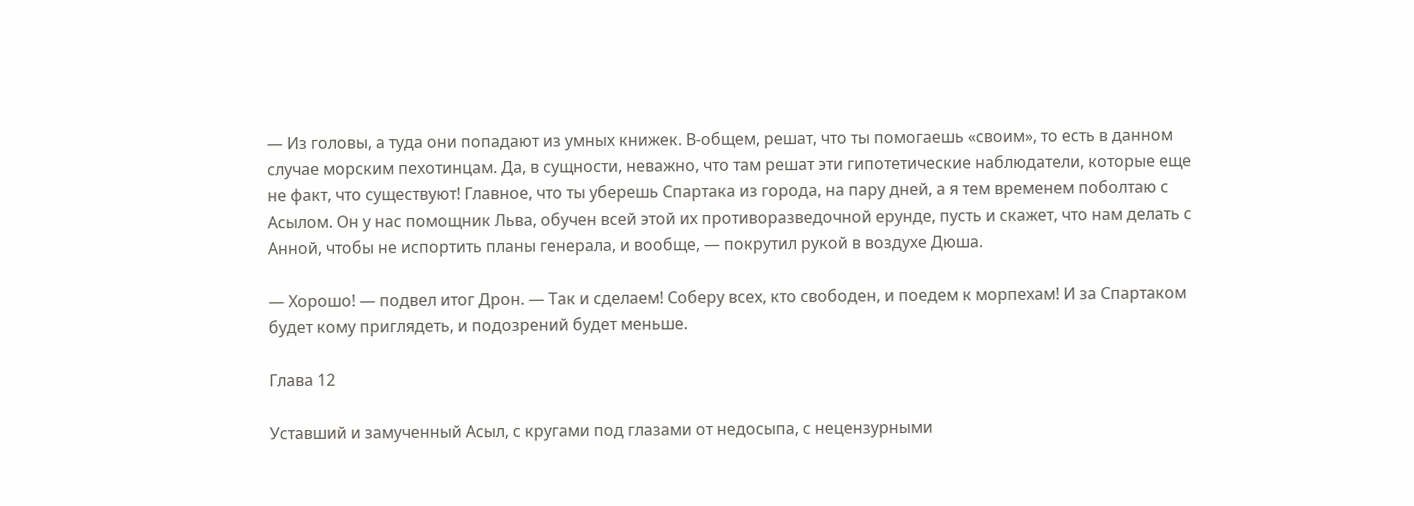— Из головы, а туда они попадают из умных книжек. В-общем, решат, что ты помогаешь «своим», то есть в данном случае морским пехотинцам. Да, в сущности, неважно, что там решат эти гипотетические наблюдатели, которые еще не факт, что существуют! Главное, что ты уберешь Спартака из города, на пару дней, а я тем временем поболтаю с Асылом. Он у нас помощник Льва, обучен всей этой их противоразведочной ерунде, пусть и скажет, что нам делать с Анной, чтобы не испортить планы генерала, и вообще, — покрутил рукой в воздухе Дюша.

— Хорошо! — подвел итог Дрон. — Так и сделаем! Соберу всех, кто свободен, и поедем к морпехам! И за Спартаком будет кому приглядеть, и подозрений будет меньше.

Глава 12

Уставший и замученный Асыл, с кругами под глазами от недосыпа, с нецензурными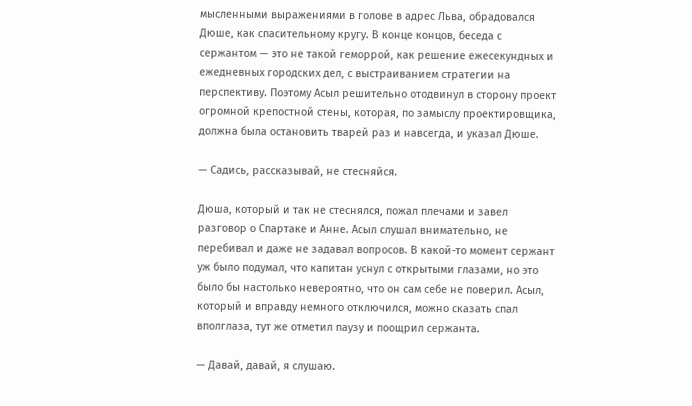мысленными выражениями в голове в адрес Льва, обрадовался Дюше, как спасительному кругу. В конце концов, беседа с сержантом — это не такой геморрой, как решение ежесекундных и ежедневных городских дел, с выстраиванием стратегии на перспективу. Поэтому Асыл решительно отодвинул в сторону проект огромной крепостной стены, которая, по замыслу проектировщика, должна была остановить тварей раз и навсегда, и указал Дюше.

— Садись, рассказывай, не стесняйся.

Дюша, который и так не стеснялся, пожал плечами и завел разговор о Спартаке и Анне. Асыл слушал внимательно, не перебивал и даже не задавал вопросов. В какой-то момент сержант уж было подумал, что капитан уснул с открытыми глазами, но это было бы настолько невероятно, что он сам себе не поверил. Асыл, который и вправду немного отключился, можно сказать спал вполглаза, тут же отметил паузу и поощрил сержанта.

— Давай, давай, я слушаю.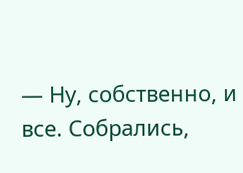— Ну, собственно, и все. Собрались,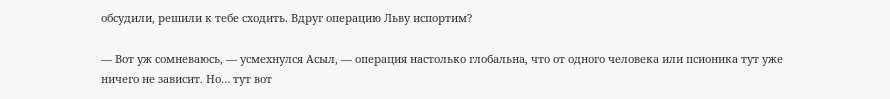обсудили, решили к тебе сходить. Вдруг операцию Льву испортим?

— Вот уж сомневаюсь, — усмехнулся Асыл, — операция настолько глобальна, что от одного человека или псионика тут уже ничего не зависит. Но… тут вот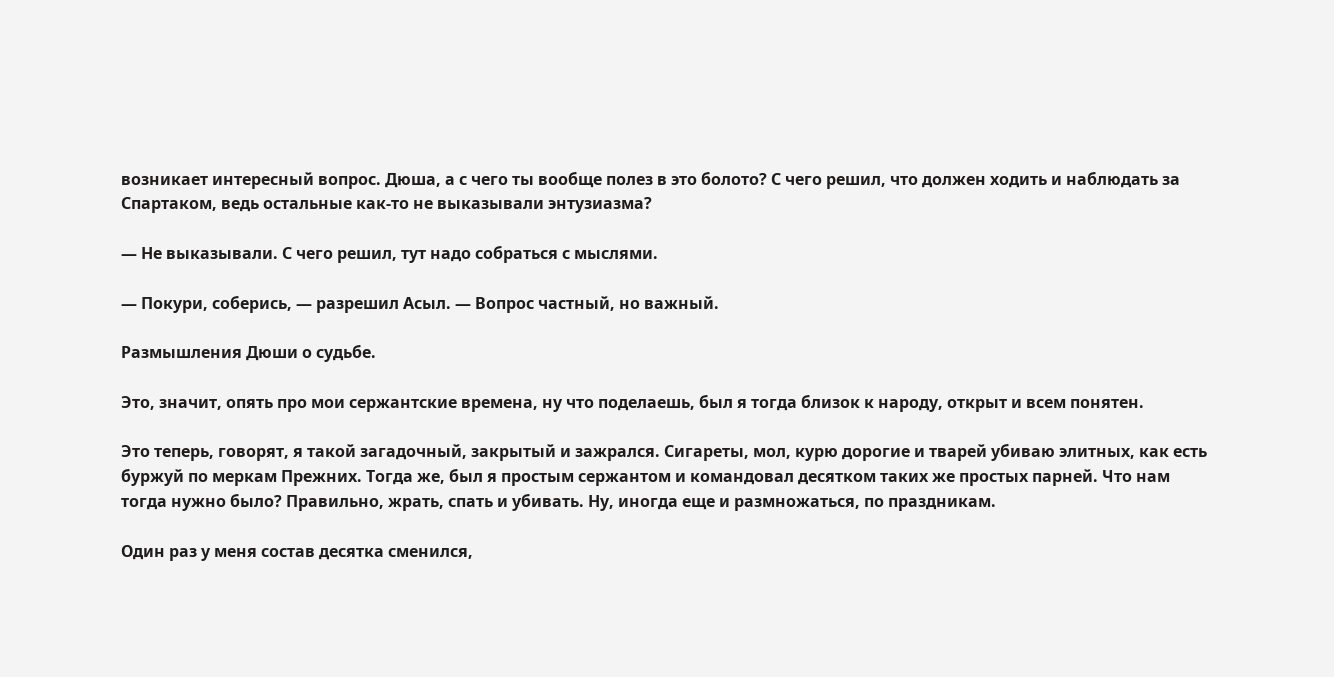возникает интересный вопрос. Дюша, а с чего ты вообще полез в это болото? С чего решил, что должен ходить и наблюдать за Спартаком, ведь остальные как-то не выказывали энтузиазма?

— Не выказывали. С чего решил, тут надо собраться с мыслями.

— Покури, соберись, — разрешил Асыл. — Вопрос частный, но важный.

Размышления Дюши о судьбе.

Это, значит, опять про мои сержантские времена, ну что поделаешь, был я тогда близок к народу, открыт и всем понятен.

Это теперь, говорят, я такой загадочный, закрытый и зажрался. Сигареты, мол, курю дорогие и тварей убиваю элитных, как есть буржуй по меркам Прежних. Тогда же, был я простым сержантом и командовал десятком таких же простых парней. Что нам тогда нужно было? Правильно, жрать, спать и убивать. Ну, иногда еще и размножаться, по праздникам.

Один раз у меня состав десятка сменился,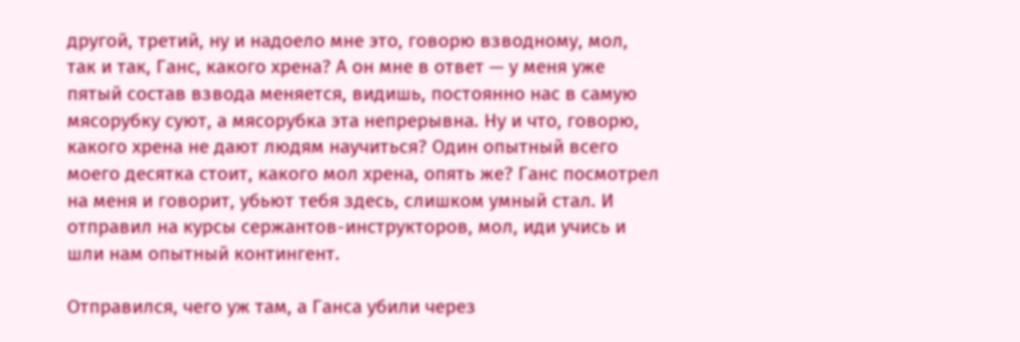другой, третий, ну и надоело мне это, говорю взводному, мол, так и так, Ганс, какого хрена? А он мне в ответ — у меня уже пятый состав взвода меняется, видишь, постоянно нас в самую мясорубку суют, а мясорубка эта непрерывна. Ну и что, говорю, какого хрена не дают людям научиться? Один опытный всего моего десятка стоит, какого мол хрена, опять же? Ганс посмотрел на меня и говорит, убьют тебя здесь, слишком умный стал. И отправил на курсы сержантов-инструкторов, мол, иди учись и шли нам опытный контингент.

Отправился, чего уж там, а Ганса убили через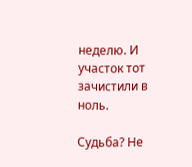неделю. И участок тот зачистили в ноль.

Судьба? Не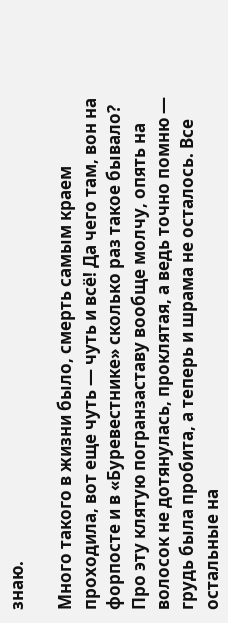знаю.

Много такого в жизни было, смерть самым краем проходила, вот еще чуть — чуть и всё! Да чего там, вон на форпосте и в «Буревестнике» сколько раз такое бывало? Про эту клятую погранзаставу вообще молчу, опять на волосок не дотянулась, проклятая, а ведь точно помню — грудь была пробита, а теперь и шрама не осталось. Все остальные на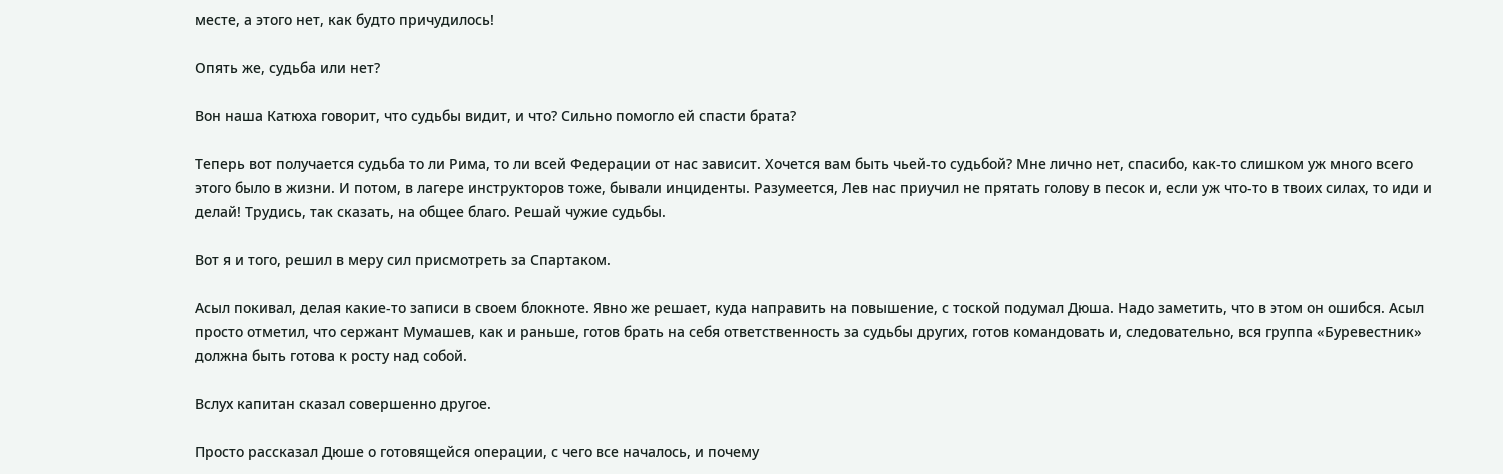месте, а этого нет, как будто причудилось!

Опять же, судьба или нет?

Вон наша Катюха говорит, что судьбы видит, и что? Сильно помогло ей спасти брата?

Теперь вот получается судьба то ли Рима, то ли всей Федерации от нас зависит. Хочется вам быть чьей-то судьбой? Мне лично нет, спасибо, как-то слишком уж много всего этого было в жизни. И потом, в лагере инструкторов тоже, бывали инциденты. Разумеется, Лев нас приучил не прятать голову в песок и, если уж что-то в твоих силах, то иди и делай! Трудись, так сказать, на общее благо. Решай чужие судьбы.

Вот я и того, решил в меру сил присмотреть за Спартаком.

Асыл покивал, делая какие-то записи в своем блокноте. Явно же решает, куда направить на повышение, с тоской подумал Дюша. Надо заметить, что в этом он ошибся. Асыл просто отметил, что сержант Мумашев, как и раньше, готов брать на себя ответственность за судьбы других, готов командовать и, следовательно, вся группа «Буревестник» должна быть готова к росту над собой.

Вслух капитан сказал совершенно другое.

Просто рассказал Дюше о готовящейся операции, с чего все началось, и почему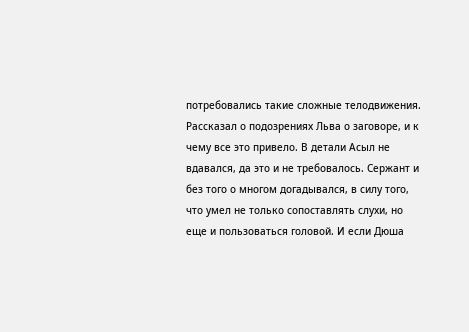потребовались такие сложные телодвижения. Рассказал о подозрениях Льва о заговоре, и к чему все это привело. В детали Асыл не вдавался, да это и не требовалось. Сержант и без того о многом догадывался, в силу того, что умел не только сопоставлять слухи, но еще и пользоваться головой. И если Дюша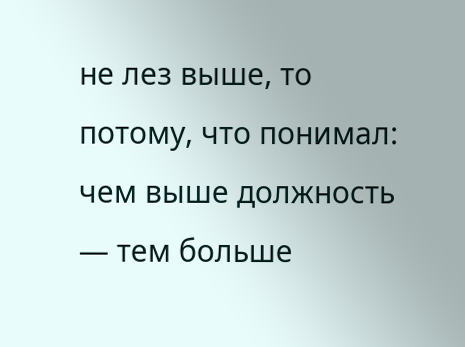не лез выше, то потому, что понимал: чем выше должность — тем больше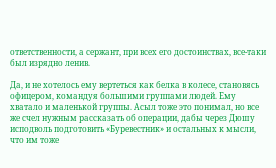ответственности, а сержант, при всех его достоинствах, все-таки был изрядно ленив.

Да, и не хотелось ему вертеться как белка в колесе, становясь офицером, командуя большими группами людей. Ему хватало и маленькой группы. Асыл тоже это понимал, но все же счел нужным рассказать об операции, дабы через Дюшу исподволь подготовить «Буревестник» и остальных к мысли, что им тоже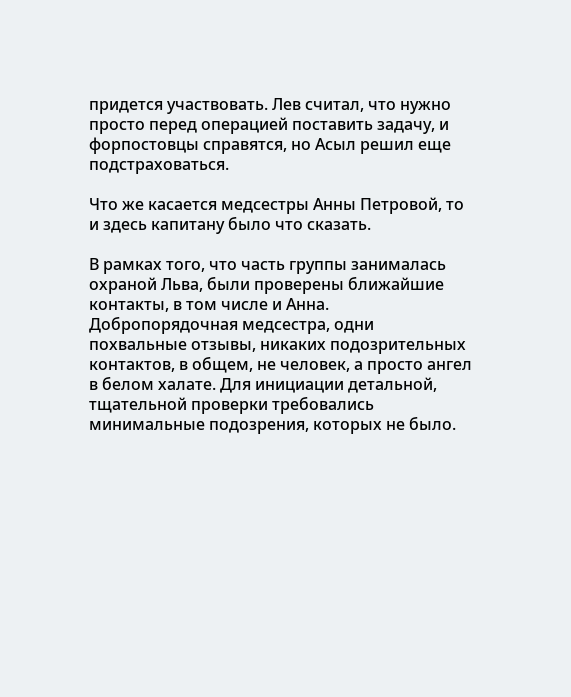придется участвовать. Лев считал, что нужно просто перед операцией поставить задачу, и форпостовцы справятся, но Асыл решил еще подстраховаться.

Что же касается медсестры Анны Петровой, то и здесь капитану было что сказать.

В рамках того, что часть группы занималась охраной Льва, были проверены ближайшие контакты, в том числе и Анна. Добропорядочная медсестра, одни похвальные отзывы, никаких подозрительных контактов, в общем, не человек, а просто ангел в белом халате. Для инициации детальной, тщательной проверки требовались минимальные подозрения, которых не было.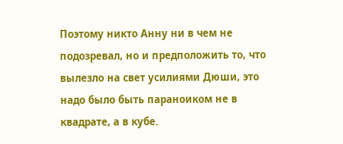Поэтому никто Анну ни в чем не подозревал, но и предположить то, что вылезло на свет усилиями Дюши, это надо было быть параноиком не в квадрате, а в кубе.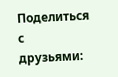Поделиться с друзьями: